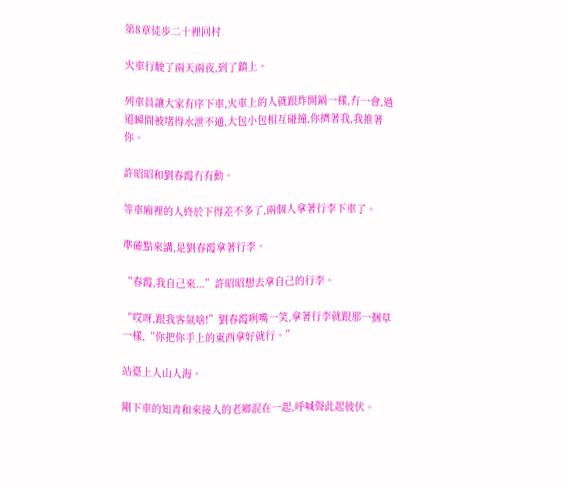第8章徒步二十裡回村

火車行駛了兩天兩夜,到了鎮上。

列車員讓大家有序下車,火車上的人就跟炸開鍋一樣,冇一會,過道瞬間被堵得水泄不通,大包小包相互碰撞,你擠著我,我推著你。

許昭昭和劉春霞冇有動。

等車廂裡的人終於下得差不多了,兩個人拿著行李下車了。

準確點來講,是劉春霞拿著行李。

“春霞,我自己來...”許昭昭想去拿自己的行李。

“哎呀,跟我客氣啥!”劉春霞咧嘴一笑,拿著行李就跟那一捆草一樣,“你把你手上的東西拿好就行。”

站臺上人山人海。

剛下車的知青和來接人的老鄉混在一起,呼喊聲此起彼伏。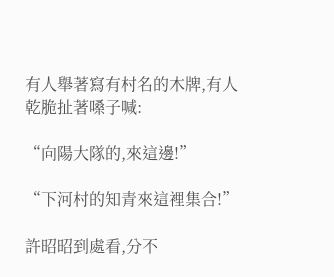有人舉著寫有村名的木牌,有人乾脆扯著嗓子喊:

“向陽大隊的,來這邊!”

“下河村的知青來這裡集合!”

許昭昭到處看,分不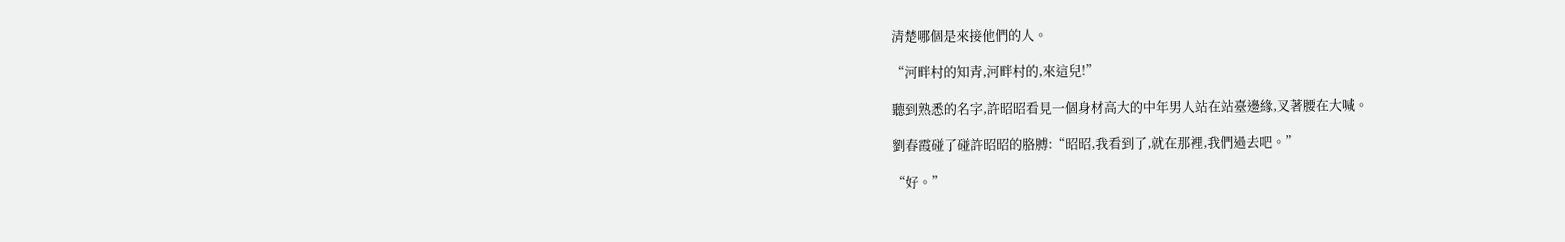清楚哪個是來接他們的人。

“河畔村的知青,河畔村的,來這兒!”

聽到熟悉的名字,許昭昭看見一個身材高大的中年男人站在站臺邊緣,叉著腰在大喊。

劉春霞碰了碰許昭昭的胳膊:“昭昭,我看到了,就在那裡,我們過去吧。”

“好。”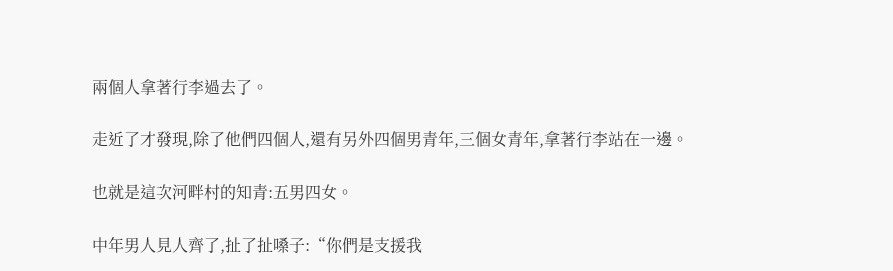兩個人拿著行李過去了。

走近了才發現,除了他們四個人,還有另外四個男青年,三個女青年,拿著行李站在一邊。

也就是這次河畔村的知青:五男四女。

中年男人見人齊了,扯了扯嗓子:“你們是支援我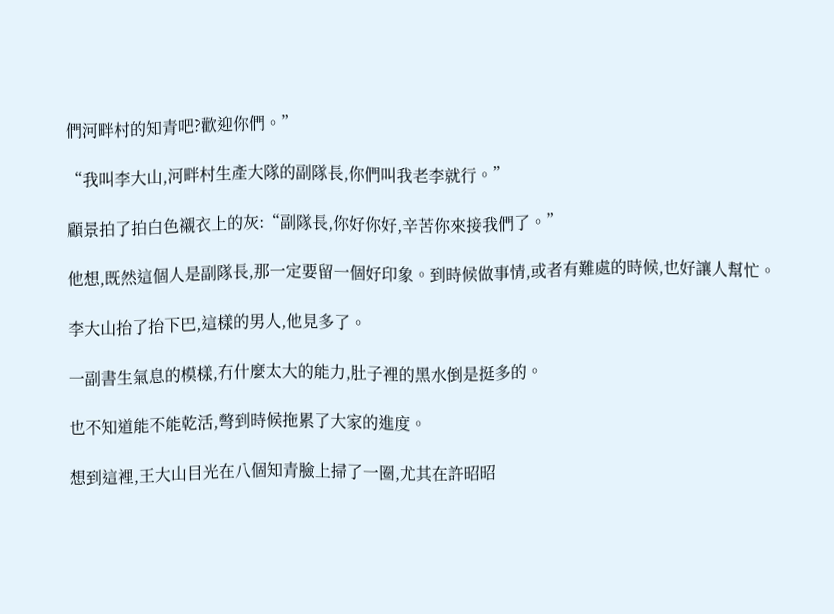們河畔村的知青吧?歡迎你們。”

“我叫李大山,河畔村生產大隊的副隊長,你們叫我老李就行。”

顧景拍了拍白色襯衣上的灰:“副隊長,你好你好,辛苦你來接我們了。”

他想,既然這個人是副隊長,那一定要留一個好印象。到時候做事情,或者有難處的時候,也好讓人幫忙。

李大山抬了抬下巴,這樣的男人,他見多了。

一副書生氣息的模樣,冇什麼太大的能力,肚子裡的黑水倒是挺多的。

也不知道能不能乾活,彆到時候拖累了大家的進度。

想到這裡,王大山目光在八個知青臉上掃了一圈,尤其在許昭昭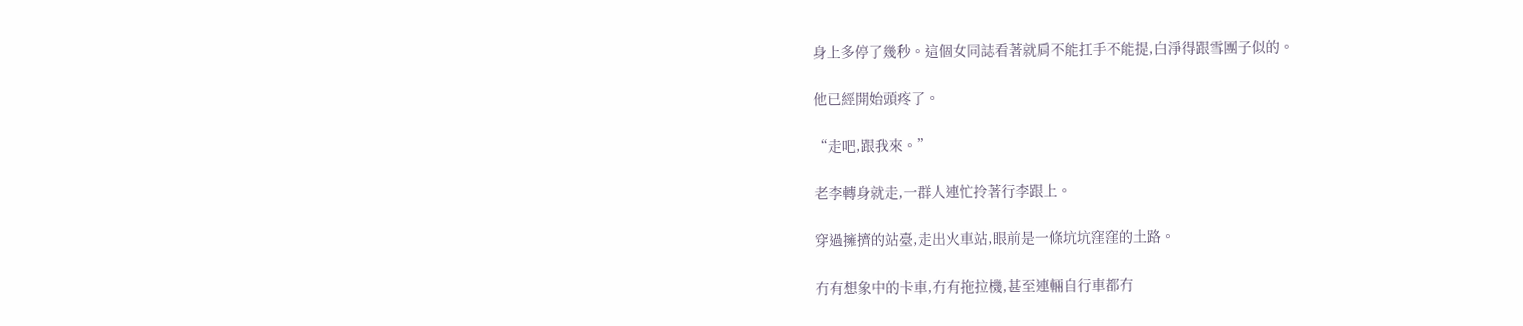身上多停了幾秒。這個女同誌看著就肩不能扛手不能提,白淨得跟雪團子似的。

他已經開始頭疼了。

“走吧,跟我來。”

老李轉身就走,一群人連忙拎著行李跟上。

穿過擁擠的站臺,走出火車站,眼前是一條坑坑窪窪的土路。

冇有想象中的卡車,冇有拖拉機,甚至連輛自行車都冇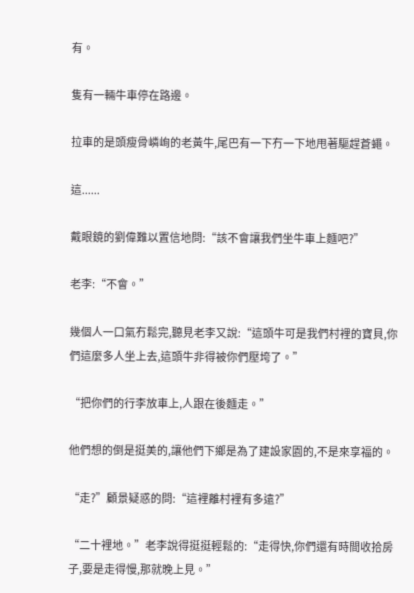有。

隻有一輛牛車停在路邊。

拉車的是頭瘦骨嶙峋的老黃牛,尾巴有一下冇一下地甩著驅趕蒼蠅。

這......

戴眼鏡的劉偉難以置信地問:“該不會讓我們坐牛車上麵吧?”

老李:“不會。”

幾個人一口氣冇鬆完,聽見老李又說:“這頭牛可是我們村裡的寶貝,你們這麼多人坐上去,這頭牛非得被你們壓垮了。”

“把你們的行李放車上,人跟在後麵走。”

他們想的倒是挺美的,讓他們下鄉是為了建設家園的,不是來享福的。

“走?”顧景疑惑的問:“這裡離村裡有多遠?”

“二十裡地。”老李說得挺挺輕鬆的:“走得快,你們還有時間收拾房子,要是走得慢,那就晚上見。”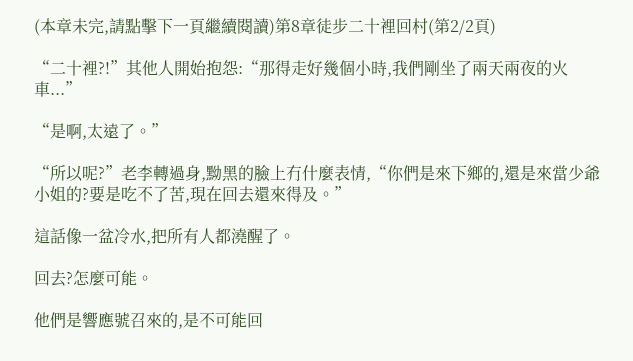(本章未完,請點擊下一頁繼續閱讀)第8章徒步二十裡回村(第2/2頁)

“二十裡?!”其他人開始抱怨:“那得走好幾個小時,我們剛坐了兩天兩夜的火車...”

“是啊,太遠了。”

“所以呢?”老李轉過身,黝黑的臉上冇什麼表情,“你們是來下鄉的,還是來當少爺小姐的?要是吃不了苦,現在回去還來得及。”

這話像一盆冷水,把所有人都澆醒了。

回去?怎麼可能。

他們是響應號召來的,是不可能回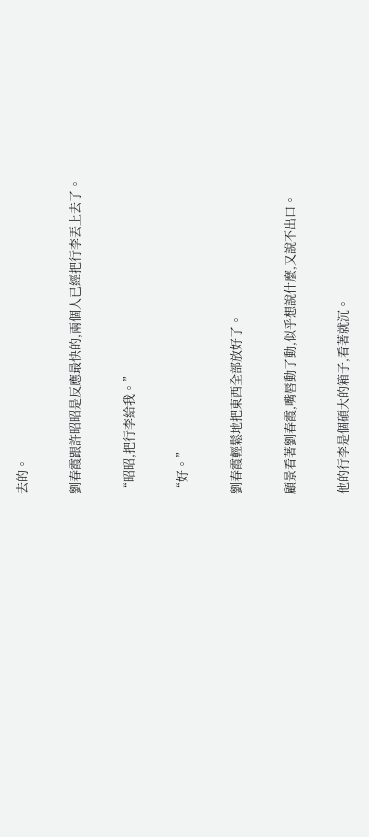去的。

劉春霞跟許昭昭是反應最快的,兩個人已經把行李丟上去了。

“昭昭,把行李給我。”

“好。”

劉春霞輕鬆地把東西全部放好了。

顧景看著劉春霞,嘴唇動了動,似乎想說什麼,又說不出口。

他的行李是個碩大的箱子,看著就沉。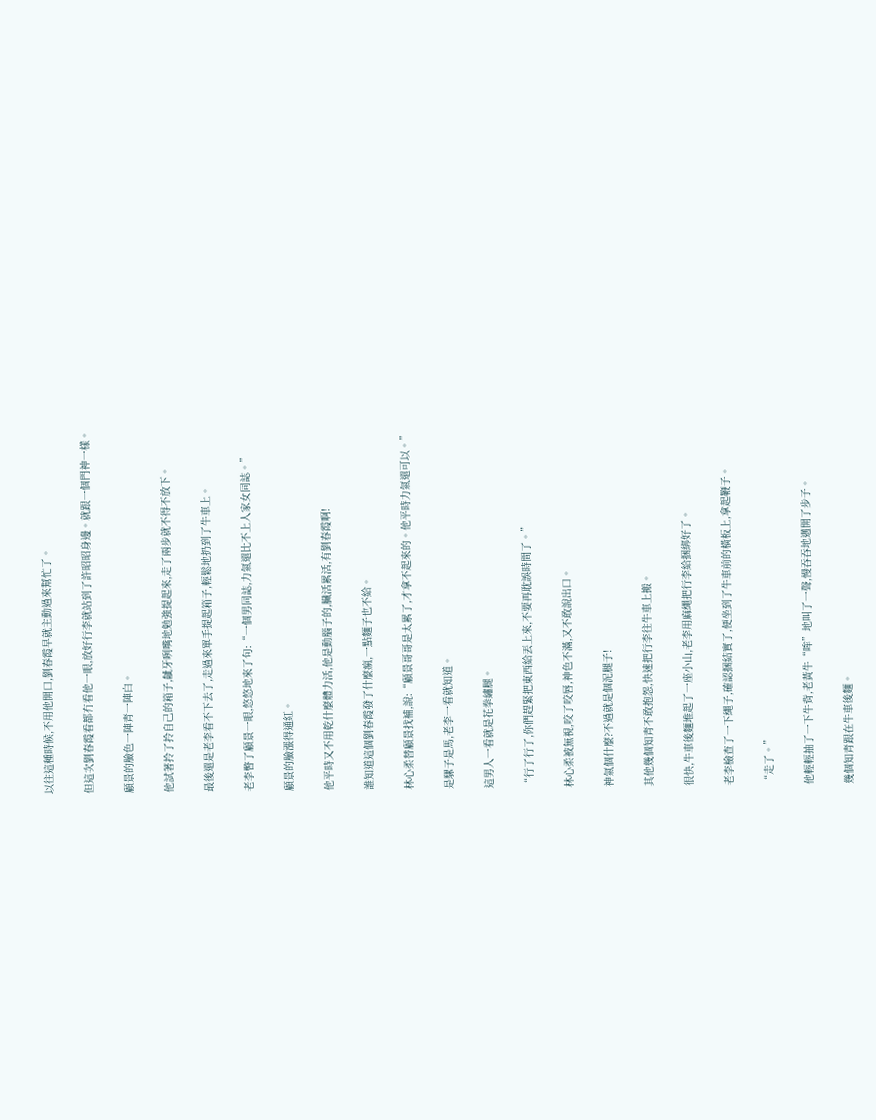以往這種時候,不用他開口,劉春霞早就主動過來幫忙了。

但這次劉春霞看都冇看他一眼,放好行李就站到了許昭昭身邊。就跟一個門神一樣。

顧景的臉色一陣青一陣白。

他試著拎了拎自己的箱子,齜牙咧嘴地勉強提起來,走了兩步就不得不放下。

最後還是老李看不下去了,走過來單手提起箱子,輕鬆地扔到了牛車上。

老李瞥了顧景一眼,悠悠地來了句:“一個男同誌,力氣還比不上人家女同誌。”

顧景的臉漲得通紅。

他平時又不用乾什麼體力活,他是動腦子的,臟活累活,有劉春霞啊!

誰知道這個劉春霞發了什麼瘋,一點麵子也不給。

林心柔替顧景找補,說:“顧景哥哥是太累了,才拿不起來的。他平時力氣還可以。”

是騾子是馬,老李一看就知道。

這男人一看就是花拳繡腿。

“行了行了,你們趕緊把東西給丟上來,不要再耽誤時間了。”

林心柔被無視,咬了咬唇,神色不滿,又不敢說出口。

神氣個什麼?不過就是個泥腿子!

其他幾個知青不敢抱怨,快速把行李往牛車上搬。

很快,牛車後麵堆起了一座小山,老李用麻繩把行李給捆綁好了。

老李檢查了一下繩子,確認捆結實了,便坐到了牛車前的橫板上,拿起鞭子。

“走了。”

他輕輕抽了一下牛背,老黃牛“哞”地叫了一聲,慢吞吞地邁開了步子。

幾個知青跟在牛車後麵。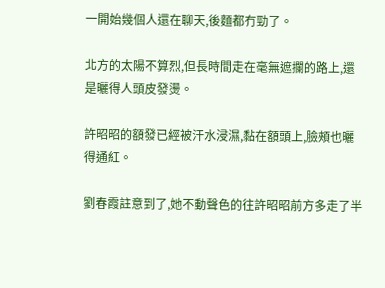一開始幾個人還在聊天,後麵都冇勁了。

北方的太陽不算烈,但長時間走在毫無遮攔的路上,還是曬得人頭皮發燙。

許昭昭的額發已經被汗水浸濕,黏在額頭上,臉頰也曬得通紅。

劉春霞註意到了,她不動聲色的往許昭昭前方多走了半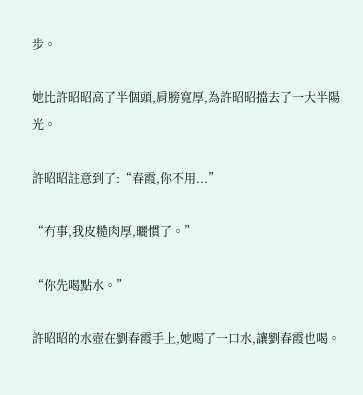步。

她比許昭昭高了半個頭,肩膀寬厚,為許昭昭擋去了一大半陽光。

許昭昭註意到了:“春霞,你不用...”

“冇事,我皮糙肉厚,曬慣了。”

“你先喝點水。”

許昭昭的水壺在劉春霞手上,她喝了一口水,讓劉春霞也喝。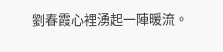劉春霞心裡湧起一陣暖流。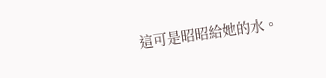這可是昭昭給她的水。